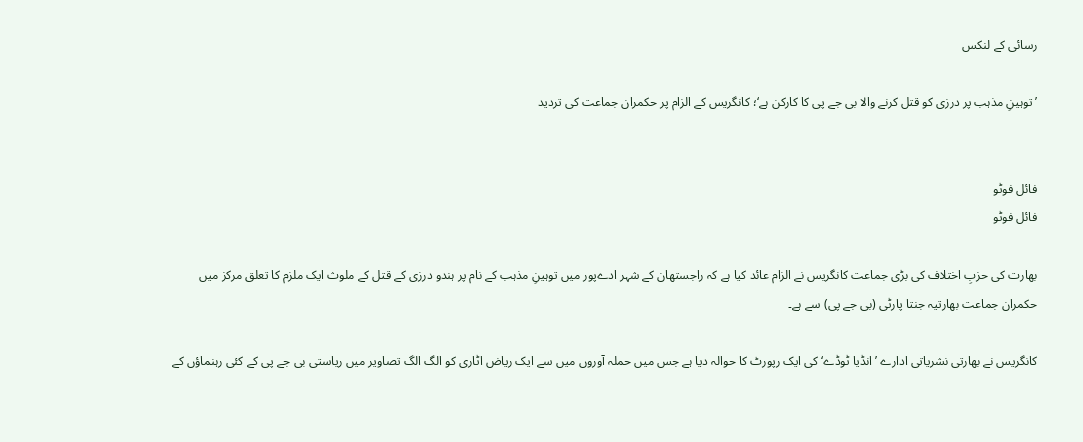رسائی کے لنکس

’توہینِ مذہب پر درزی کو قتل کرنے والا بی جے پی کا کارکن ہے‘؛ کانگریس کے الزام پر حکمران جماعت کی تردید


فائل فوٹو
فائل فوٹو

بھارت کی حزبِ اختلاف کی بڑی جماعت کانگریس نے الزام عائد کیا ہے کہ راجستھان کے شہر ادےپور میں توہینِ مذہب کے نام پر ہندو درزی کے قتل کے ملوث ایک ملزم کا تعلق مرکز میں حکمران جماعت بھارتیہ جنتا پارٹی (بی جے پی) سے ہے۔

کانگریس نے بھارتی نشریاتی ادارے ’انڈیا ٹوڈے‘ کی ایک رپورٹ کا حوالہ دیا ہے جس میں حملہ آوروں میں سے ایک ریاض اٹاری کو الگ الگ تصاویر میں ریاستی بی جے پی کے کئی رہنماؤں کے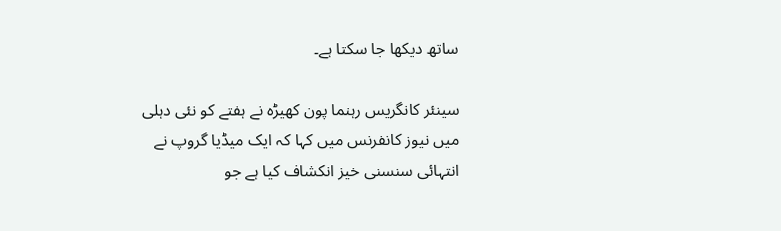ساتھ دیکھا جا سکتا ہے۔

سینئر کانگریس رہنما پون کھیڑہ نے ہفتے کو نئی دہلی میں نیوز کانفرنس میں کہا کہ ایک میڈیا گروپ نے انتہائی سنسنی خیز انکشاف کیا ہے جو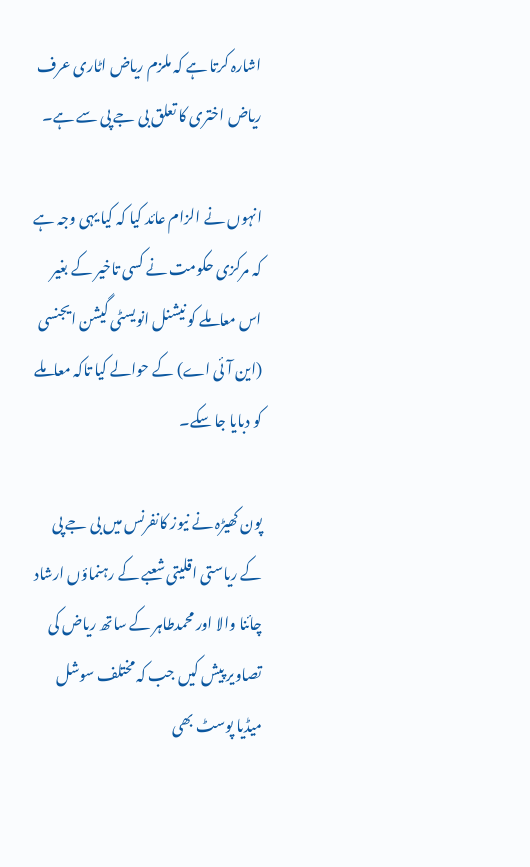اشارہ کرتا ہے کہ ملزم ریاض اٹاری عرف ریاض اختری کا تعلق بی جے پی سے ہے۔

انہوں نے الزام عائد کیا کہ کیا یہی وجہ ہے کہ مرکزی حکومت نے کسی تاخیر کے بغیر اس معاملے کو نیشنل انویسٹی گیشن ایجنسی (این آئی اے) کے حوالے کیا تاکہ معاملے کو دبایا جا سکے۔

پون کھیڑہ نے نیوز کانفرنس میں بی جے پی کے ریاستی اقلیتی شعبے کے رہنماؤں ارشاد چائنا والا اور محمدطاہر کے ساتھ ریاض کی تصاویر پیش کیں جب کہ مختلف سوشل میڈیا پوسٹ بھی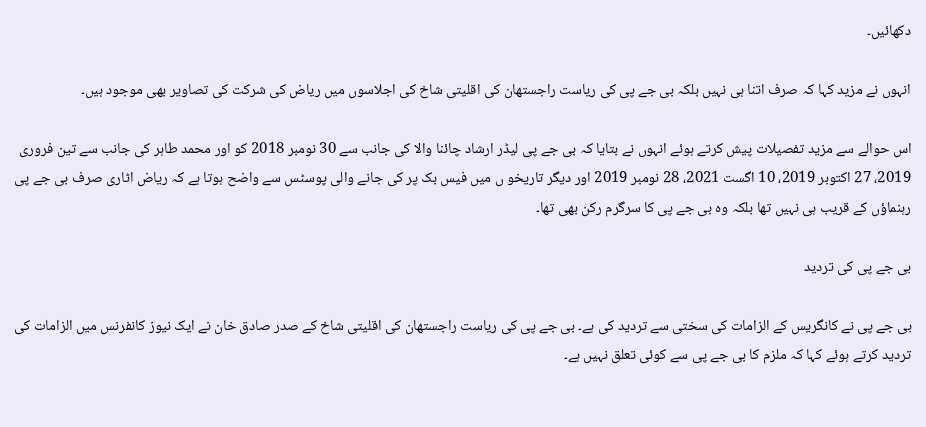دکھائیں۔

انہوں نے مزید کہا کہ صرف اتنا ہی نہیں بلکہ بی جے پی کی ریاست راجستھان کی اقلیتی شاخ کی اجلاسوں میں ریاض کی شرکت کی تصاویر بھی موجود ہیں۔

اس حوالے سے مزید تفصیلات پیش کرتے ہوئے انہوں نے بتایا کہ بی جے پی لیڈر ارشاد چائنا والا کی جانب سے 30 نومبر 2018 کو اور محمد طاہر کی جانب سے تین فروری 2019، 27 اکتوبر 2019، 10 اگست 2021، 28 نومبر 2019 اور دیگر تاریخو ں میں فیس بک پر کی جانے والی پوسٹس سے واضح ہوتا ہے کہ ریاض اٹاری صرف بی جے پی رہنماؤں کے قریب ہی نہیں تھا بلکہ وہ بی جے پی کا سرگرم رکن بھی تھا۔

بی جے پی کی تردید

بی جے پی نے کانگریس کے الزامات کی سختی سے تردید کی ہے۔ بی جے پی کی ریاست راجستھان کی اقلیتی شاخ کے صدر صادق خان نے ایک نیوز کانفرنس میں الزامات کی تردید کرتے ہوئے کہا کہ ملزم کا بی جے پی سے کوئی تعلق نہیں ہے۔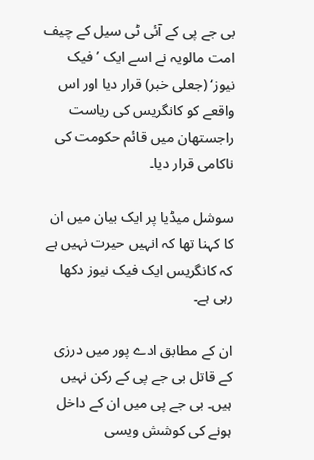بی جے پی کے آئی ٹی سیل کے چیف امت مالویہ نے اسے ایک ’فیک نیوز‘ (جعلی خبر) قرار دیا اور اس واقعے کو کانگریس کی ریاست راجستھان میں قائم حکومت کی ناکامی قرار دیا۔

سوشل میڈیا پر ایک بیان میں ان کا کہنا تھا کہ انہیں حیرت نہیں ہے کہ کانگریس ایک فیک نیوز دکھا رہی ہے۔

ان کے مطابق ادے پور میں درزی کے قاتل بی جے پی کے رکن نہیں ہیں۔ بی جے پی میں ان کے داخل ہونے کی کوشش ویسی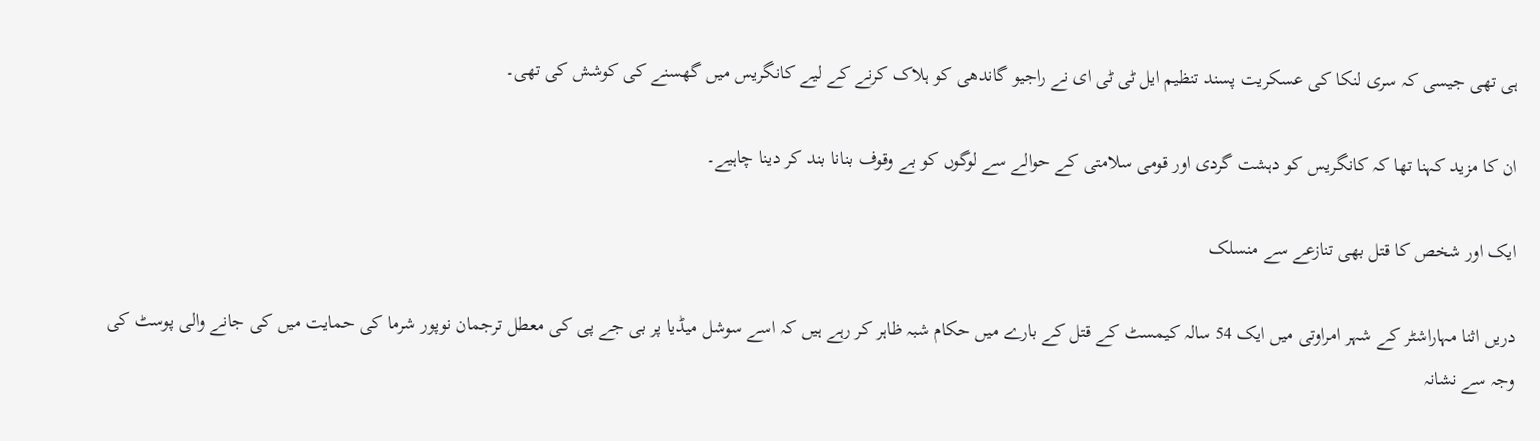ہی تھی جیسی کہ سری لنکا کی عسکریت پسند تنظیم ایل ٹی ٹی ای نے راجیو گاندھی کو ہلاک کرنے کے لیے کانگریس میں گھسنے کی کوشش کی تھی۔

ان کا مزید کہنا تھا کہ کانگریس کو دہشت گردی اور قومی سلامتی کے حوالے سے لوگوں کو بے وقوف بنانا بند کر دینا چاہیے۔

ایک اور شخص کا قتل بھی تنازعے سے منسلک

دریں اثنا مہاراشٹر کے شہر امراوتی میں ایک 54 سالہ کیمسٹ کے قتل کے بارے میں حکام شبہ ظاہر کر رہے ہیں کہ اسے سوشل میڈیا پر بی جے پی کی معطل ترجمان نوپور شرما کی حمایت میں کی جانے والی پوسٹ کی وجہ سے نشانہ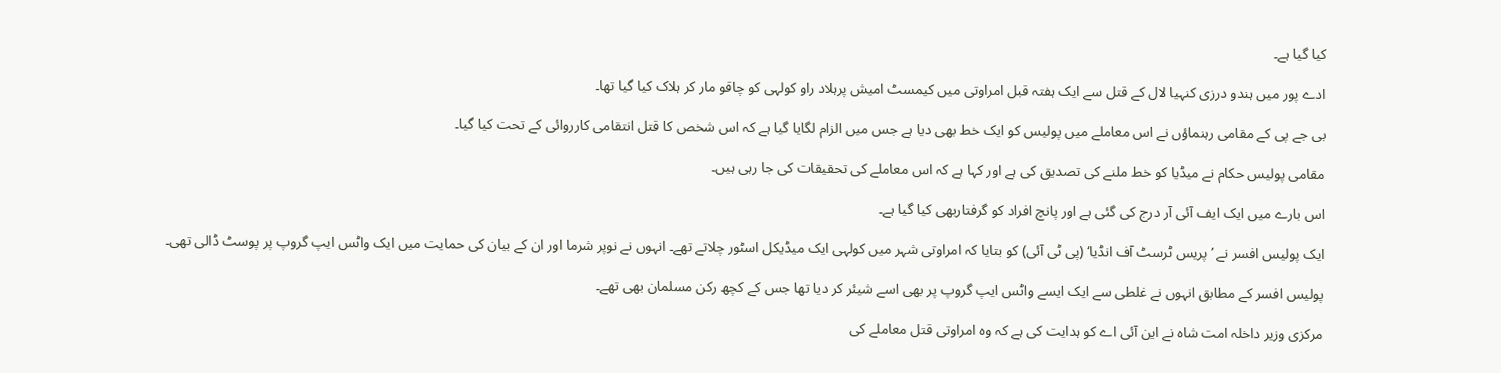کیا گیا ہے۔

ادے پور میں ہندو درزی کنہیا لال کے قتل سے ایک ہفتہ قبل امراوتی میں کیمسٹ امیش پرہلاد راو کولہی کو چاقو مار کر ہلاک کیا گیا تھا۔

بی جے پی کے مقامی رہنماؤں نے اس معاملے میں پولیس کو ایک خط بھی دیا ہے جس میں الزام لگایا گیا ہے کہ اس شخص کا قتل انتقامی کارروائی کے تحت کیا گیا۔

مقامی پولیس حکام نے میڈیا کو خط ملنے کی تصدیق کی ہے اور کہا ہے کہ اس معاملے کی تحقیقات کی جا رہی ہیں۔

اس بارے میں ایک ایف آئی آر درج کی گئی ہے اور پانچ افراد کو گرفتاربھی کیا گیا ہے۔

ایک پولیس افسر نے ’پریس ٹرسٹ آف انڈیا‘ (پی ٹی آئی) کو بتایا کہ امراوتی شہر میں کولہی ایک میڈیکل اسٹور چلاتے تھے۔ انہوں نے نوپر شرما اور ان کے بیان کی حمایت میں ایک واٹس ایپ گروپ پر پوسٹ ڈالی تھی۔

پولیس افسر کے مطابق انہوں نے غلطی سے ایک ایسے واٹس ایپ گروپ پر بھی اسے شیئر کر دیا تھا جس کے کچھ رکن مسلمان بھی تھے۔

مرکزی وزیر داخلہ امت شاہ نے این آئی اے کو ہدایت کی ہے کہ وہ امراوتی قتل معاملے کی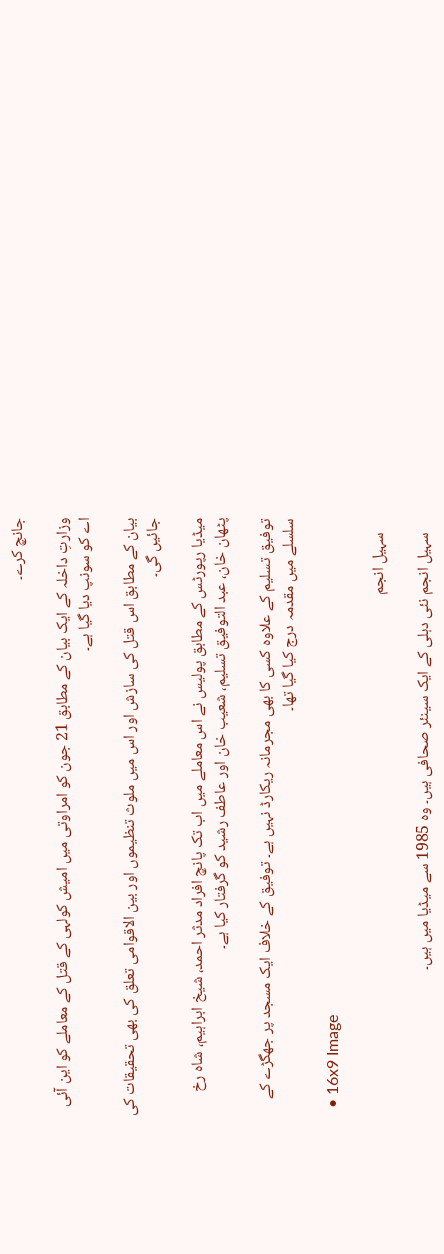جانچ کرے۔

وزارتِ داخلہ کے ایک بیان کے مطابق 21 جون کو امراوتی میں امیش کولہی کے قتل کے معاملے کو این آئی اے کو سونپ دیا گیا ہے۔

بیان کے مطابق اس قتل کی سازش اور اس میں ملوث تنظیموں اور بین الاقوامی تعلق کی بھی تحقیقات کی جائیں گی۔

میڈیا رپورٹس کے مطابق پولیس نے اس معاملے میں اب تک پانچ افراد مدثر احمد، شیخ ابراہیم، شاہ رخ پٹھان خان، عبد التوفیق تسلیم، شعیب خان اور عاطف رشید کو گرفتار کیا ہے۔

توفیق تسلیم کے علاوہ کسی کا بھی مجرمانہ ریکارڈ نہیں ہے۔ توفیق کے خلاف ایک مسجد پر جھگڑے کے سلسلے میں مقدمہ درج کیا گیا تھا۔

  • 16x9 Image

    سہیل انجم

    سہیل انجم نئی دہلی کے ایک سینئر صحافی ہیں۔ وہ 1985 سے میڈیا میں ہیں۔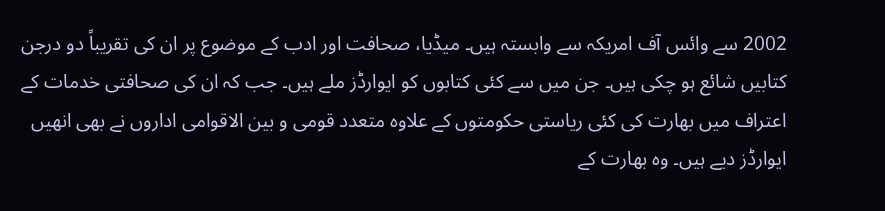2002 سے وائس آف امریکہ سے وابستہ ہیں۔ میڈیا، صحافت اور ادب کے موضوع پر ان کی تقریباً دو درجن کتابیں شائع ہو چکی ہیں۔ جن میں سے کئی کتابوں کو ایوارڈز ملے ہیں۔ جب کہ ان کی صحافتی خدمات کے اعتراف میں بھارت کی کئی ریاستی حکومتوں کے علاوہ متعدد قومی و بین الاقوامی اداروں نے بھی انھیں ایوارڈز دیے ہیں۔ وہ بھارت کے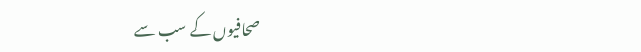صحافیوں کے سب سے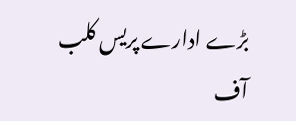بڑے ادارے پریس کلب آف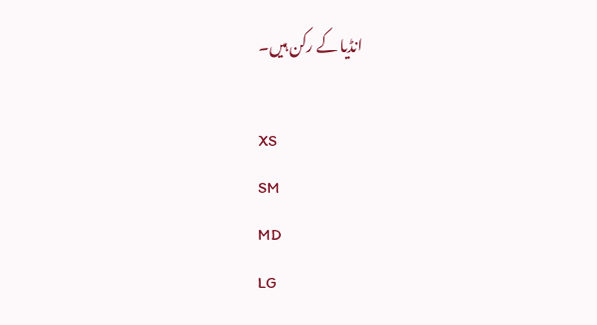انڈیا کے رکن ہیں۔

XS
SM
MD
LG